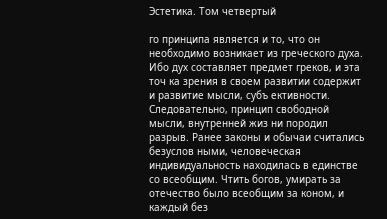Эстетика. Том четвертый

го принципа является и то, что он необходимо возникает из греческого духа. Ибо дух составляет предмет греков, и эта точ ка зрения в своем развитии содержит и развитие мысли, субъ ективности. Следовательно, принцип свободной мысли, внутренней жиз ни породил разрыв. Ранее законы и обычаи считались безуслов ными, человеческая индивидуальность находилась в единстве со всеобщим. Чтить богов, умирать за отечество было всеобщим за коном, и каждый без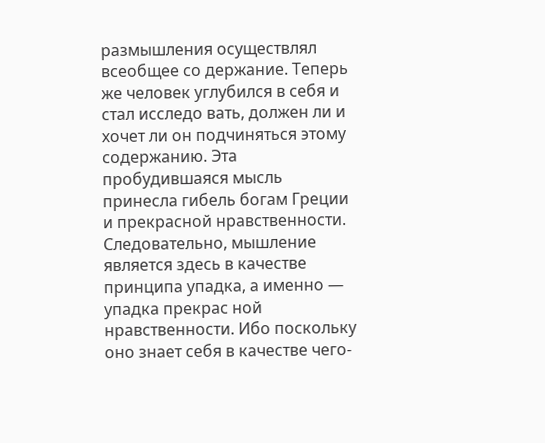размышления осуществлял всеобщее со держание. Теперь же человек углубился в себя и стал исследо вать, должен ли и хочет ли он подчиняться этому содержанию. Эта пробудившаяся мысль принесла гибель богам Греции и прекрасной нравственности. Следовательно, мышление является здесь в качестве принципа упадка, а именно — упадка прекрас ной нравственности. Ибо поскольку оно знает себя в качестве чего-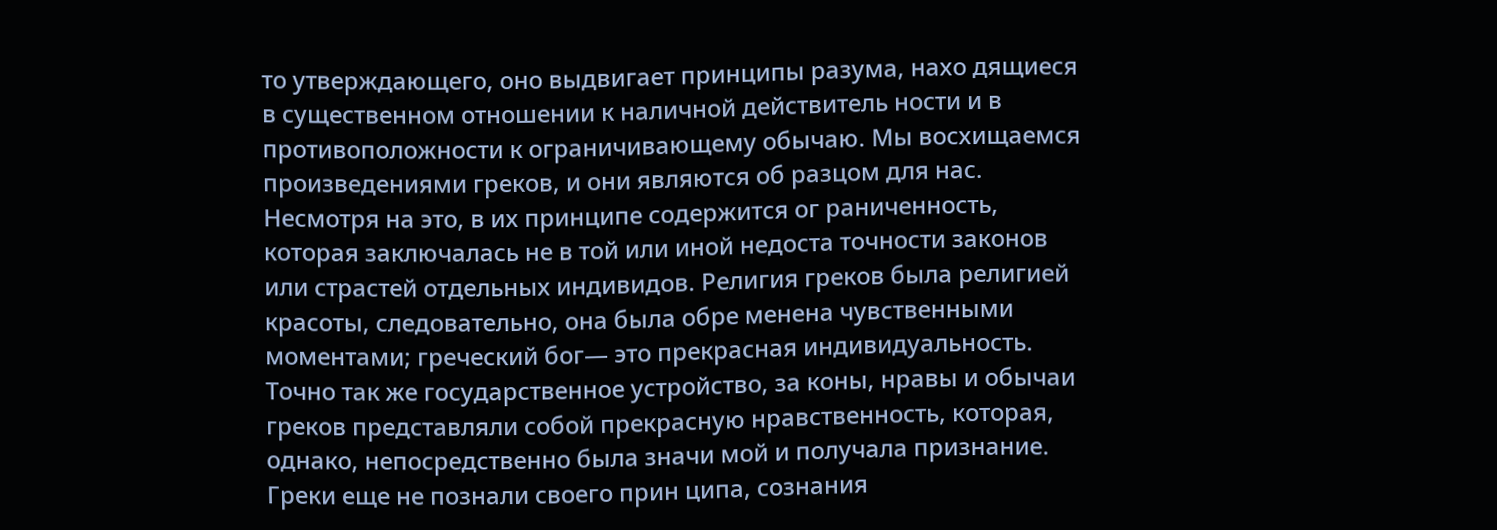то утверждающего, оно выдвигает принципы разума, нахо дящиеся в существенном отношении к наличной действитель ности и в противоположности к ограничивающему обычаю. Мы восхищаемся произведениями греков, и они являются об разцом для нас. Несмотря на это, в их принципе содержится ог раниченность, которая заключалась не в той или иной недоста точности законов или страстей отдельных индивидов. Религия греков была религией красоты, следовательно, она была обре менена чувственными моментами; греческий бог— это прекрасная индивидуальность. Точно так же государственное устройство, за коны, нравы и обычаи греков представляли собой прекрасную нравственность, которая, однако, непосредственно была значи мой и получала признание. Греки еще не познали своего прин ципа, сознания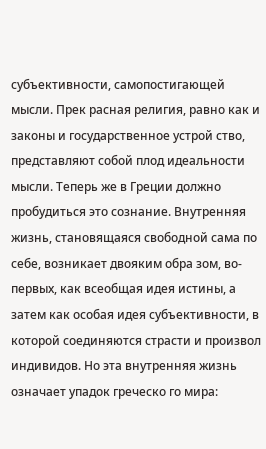субъективности, самопостигающей мысли. Прек расная религия, равно как и законы и государственное устрой ство, представляют собой плод идеальности мысли. Теперь же в Греции должно пробудиться это сознание. Внутренняя жизнь, становящаяся свободной сама по себе, возникает двояким обра зом, во-первых, как всеобщая идея истины, а затем как особая идея субъективности, в которой соединяются страсти и произвол индивидов. Но эта внутренняя жизнь означает упадок греческо го мира: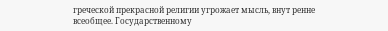греческой прекрасной религии угрожает мысль, внут ренне всеобщее. Государственному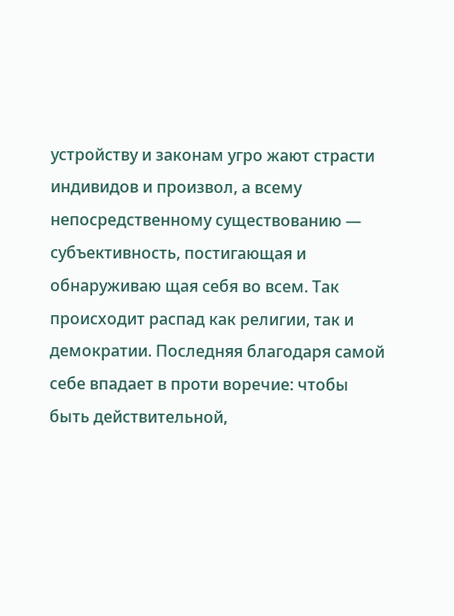устройству и законам угро жают страсти индивидов и произвол, а всему непосредственному существованию — субъективность, постигающая и обнаруживаю щая себя во всем. Так происходит распад как религии, так и демократии. Последняя благодаря самой себе впадает в проти воречие: чтобы быть действительной,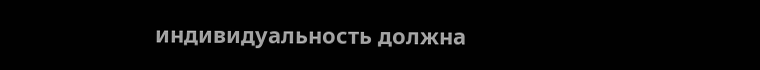индивидуальность должна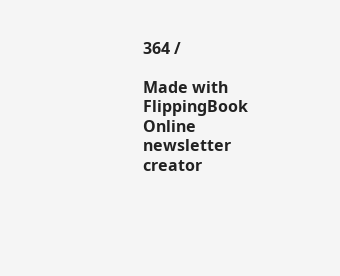364 /

Made with FlippingBook Online newsletter creator